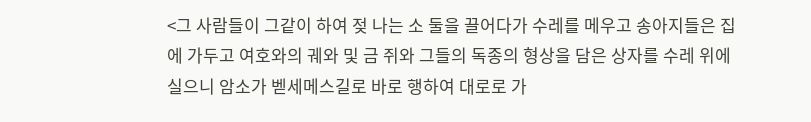<그 사람들이 그같이 하여 젖 나는 소 둘을 끌어다가 수레를 메우고 송아지들은 집에 가두고 여호와의 궤와 및 금 쥐와 그들의 독종의 형상을 담은 상자를 수레 위에 실으니 암소가 벧세메스길로 바로 행하여 대로로 가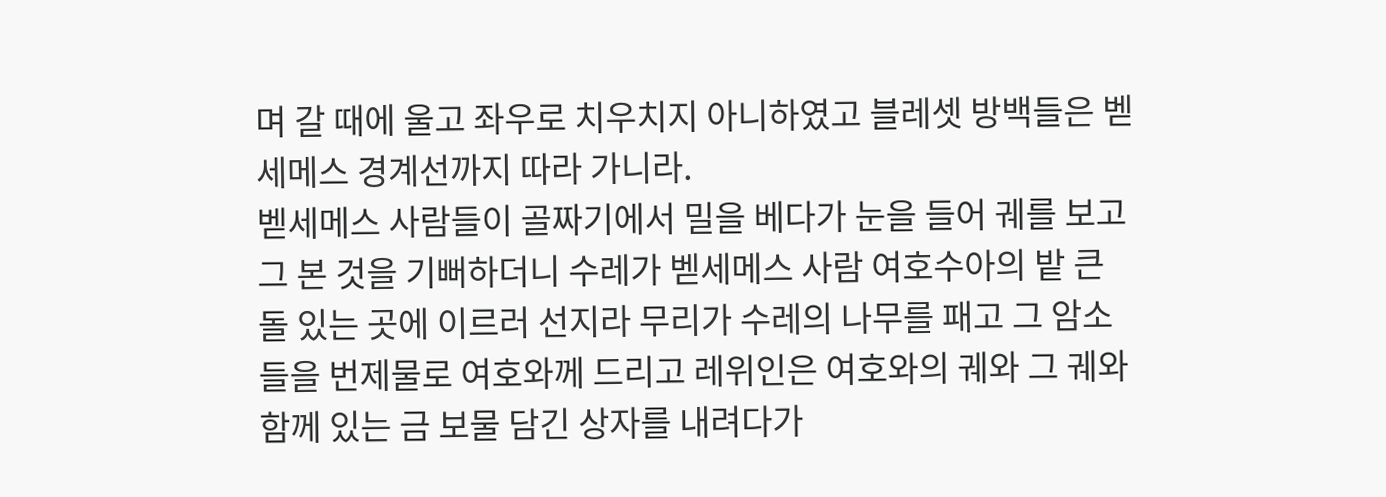며 갈 때에 울고 좌우로 치우치지 아니하였고 블레셋 방백들은 벧세메스 경계선까지 따라 가니라.
벧세메스 사람들이 골짜기에서 밀을 베다가 눈을 들어 궤를 보고 그 본 것을 기뻐하더니 수레가 벧세메스 사람 여호수아의 밭 큰 돌 있는 곳에 이르러 선지라 무리가 수레의 나무를 패고 그 암소들을 번제물로 여호와께 드리고 레위인은 여호와의 궤와 그 궤와 함께 있는 금 보물 담긴 상자를 내려다가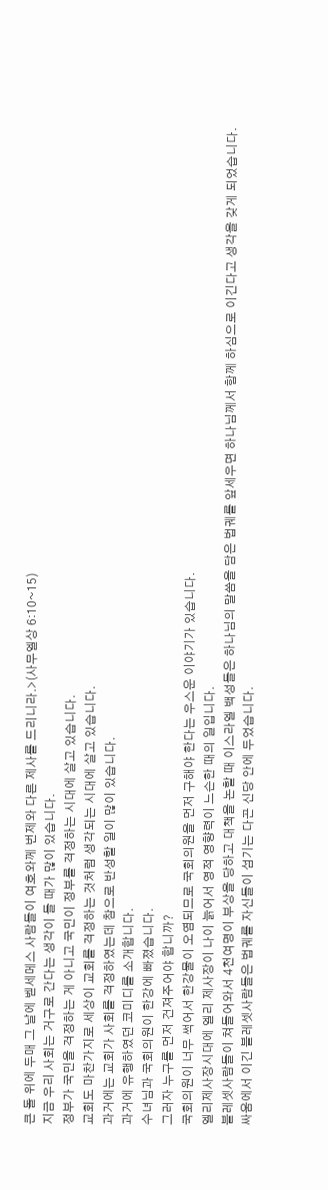큰 돌 위에 두매 그 날에 벧세메스 사람들이 여호와께 번제와 다른 제사를 드리니라.>(사무엘상 6:10~15)
지금 우리 사회는 거구로 간다는 생각이 들 때가 많이 있습니다.
정부가 국민을 걱정하는 게 아니고 국민이 정부를 걱정하는 시대에 살고 있습니다.
교회도 마찬가지로 세상이 교회를 걱정하는 것처럼 생각되는 시대에 살고 있습니다.
과거에는 교회가 사회를 걱정하였는데 참으로 반성할 일이 많이 있습니다.
과거에 유행하였던 코미디를 소개합니다.
수녀님과 국회의원이 한강에 빠졌습니다.
그러자 누구를 먼저 건져주어야 합니까?
국회의원이 너무 썩어서 한강물이 오염되므로 국회의원을 먼저 구해야 한다는 우스운 이야기가 있습니다.
엘리제사장시대에 엘리 제사장이 나이 늙어서 영적 영향력이 느슨한 때의 일입니다.
블레셋사람들이 쳐들어와서 4천여명이 부상을 당하고 대책을 논할 때 이스라엘 백성들은 하나님의 말씀을 담은 법궤를 앞세우면 하나님께서 함께 하심으로 이긴다고 생각을 갖게 되었습니다.
싸움에서 이긴 블레셋사람들은 법궤를 자신들이 섬기는 다곤 신당 안에 두었습니다.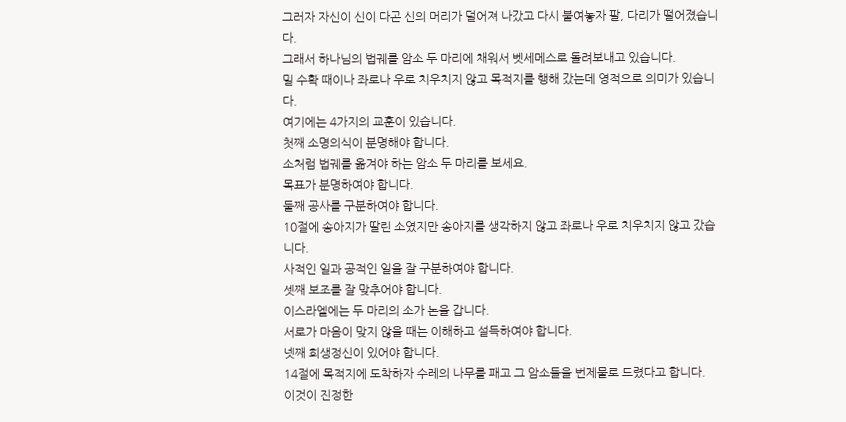그러자 자신이 신이 다곤 신의 머리가 덜어져 나갔고 다시 붙여놓자 팔, 다리가 떨어졌습니다.
그래서 하나님의 법궤를 암소 두 마리에 채워서 벳세메스로 돌려보내고 있습니다.
밀 수확 때이나 좌로나 우로 치우치지 않고 목적지를 행해 갔는데 영적으로 의미가 있습니다.
여기에는 4가지의 교훈이 있습니다.
첫째 소명의식이 분명해야 합니다.
소처럼 법궤를 옮겨야 하는 암소 두 마리를 보세요.
목표가 분명하여야 합니다.
둘째 공사를 구분하여야 합니다.
10절에 송아지가 딸린 소였지만 송아지를 생각하지 않고 좌로나 우로 치우치지 않고 갔습니다.
사적인 일과 공적인 일을 잘 구분하여야 합니다.
셋째 보조를 잘 맞추어야 합니다.
이스라엘에는 두 마리의 소가 논을 갑니다.
서로가 마음이 맞지 않을 때는 이해하고 설득하여야 합니다.
넷째 희생정신이 있어야 합니다.
14절에 목적지에 도착하자 수레의 나무를 패고 그 암소들을 번제물로 드렸다고 합니다.
이것이 진정한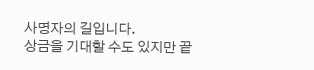사명자의 길입니다.
상금을 기대할 수도 있지만 끝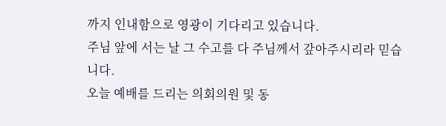까지 인내함으로 영광이 기다리고 있습니다.
주님 앞에 서는 날 그 수고를 다 주님께서 갚아주시리라 믿습니다.
오늘 예배를 드리는 의회의원 및 동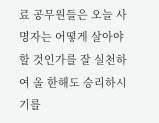료 공무원들은 오늘 사명자는 어떻게 살아야 할 것인가를 잘 실천하여 올 한해도 승리하시기를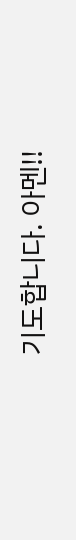기도합니다. 아멘!!